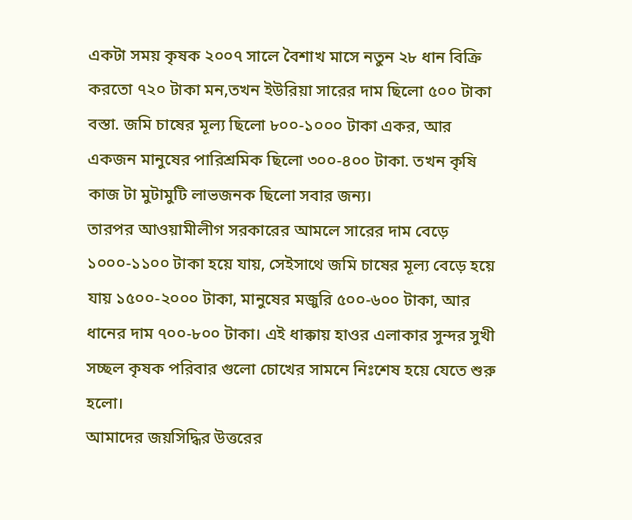একটা সময় কৃষক ২০০৭ সালে বৈশাখ মাসে নতুন ২৮ ধান বিক্রি করতো ৭২০ টাকা মন,তখন ইউরিয়া সারের দাম ছিলো ৫০০ টাকা বস্তা. জমি চাষের মূল্য ছিলো ৮০০-১০০০ টাকা একর, আর একজন মানুষের পারিশ্রমিক ছিলো ৩০০-৪০০ টাকা. তখন কৃষি কাজ টা মুটামুটি লাভজনক ছিলো সবার জন্য।
তারপর আওয়ামীলীগ সরকারের আমলে সারের দাম বেড়ে ১০০০-১১০০ টাকা হয়ে যায়, সেইসাথে জমি চাষের মূল্য বেড়ে হয়ে যায় ১৫০০-২০০০ টাকা, মানুষের মজুরি ৫০০-৬০০ টাকা, আর ধানের দাম ৭০০-৮০০ টাকা। এই ধাক্কায় হাওর এলাকার সুন্দর সুখী সচ্ছল কৃষক পরিবার গুলো চোখের সামনে নিঃশেষ হয়ে যেতে শুরু হলো।
আমাদের জয়সিদ্ধির উত্তরের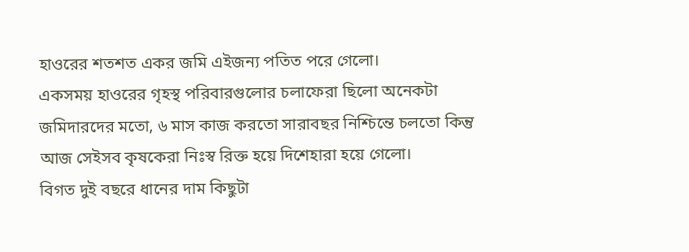হাওরের শতশত একর জমি এইজন্য পতিত পরে গেলো।
একসময় হাওরের গৃহস্থ পরিবারগুলোর চলাফেরা ছিলো অনেকটা জমিদারদের মতো, ৬ মাস কাজ করতো সারাবছর নিশ্চিন্তে চলতো কিন্তু আজ সেইসব কৃষকেরা নিঃস্ব রিক্ত হয়ে দিশেহারা হয়ে গেলো।
বিগত দুই বছরে ধানের দাম কিছুটা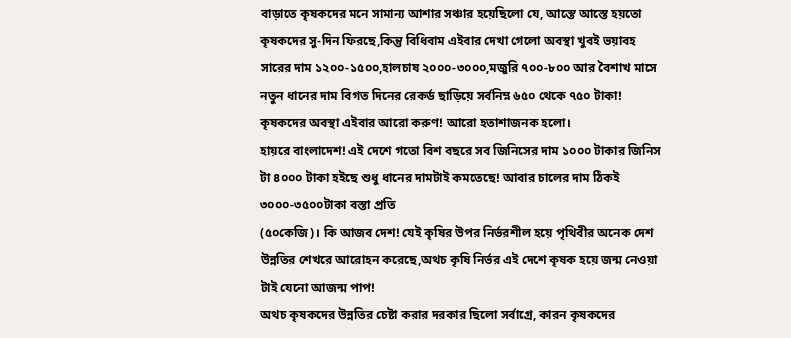বাড়াতে কৃষকদের মনে সামান্য আশার সঞ্চার হয়েছিলো যে, আস্তে আস্তে হয়তো কৃষকদের সু-দিন ফিরছে,কিন্তু বিধিবাম এইবার দেখা গেলো অবস্থা খুবই ভয়াবহ সারের দাম ১২০০-১৫০০,হালচাষ ২০০০-৩০০০,মজুরি ৭০০-৮০০ আর বৈশাখ মাসে নতুন ধানের দাম বিগত দিনের রেকর্ড ছাড়িয়ে সর্বনিম্ন ৬৫০ থেকে ৭৫০ টাকা! কৃষকদের অবস্থা এইবার আরো করুণ! আরো হতাশাজনক হলো।
হায়রে বাংলাদেশ! এই দেশে গতো বিশ বছরে সব জিনিসের দাম ১০০০ টাকার জিনিস টা ৪০০০ টাকা হইছে শুধু ধানের দামটাই কমতেছে! আবার চালের দাম ঠিকই ৩০০০-৩৫০০টাকা বস্তা প্রতি
(৫০কেজি)। কি আজব দেশ! যেই কৃষির উপর নির্ভরশীল হয়ে পৃথিবীর অনেক দেশ উন্নতির শেখরে আরোহন করেছে,অথচ কৃষি নির্ভর এই দেশে কৃষক হয়ে জন্ম নেওয়া টাই যেনো আজন্ম পাপ!
অথচ কৃষকদের উন্নতির চেষ্টা করার দরকার ছিলো সর্বাগ্রে, কারন কৃষকদের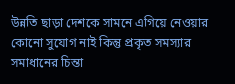উন্নতি ছাড়া দেশকে সামনে এগিয়ে নেওয়ার কোনো সুযোগ নাই কিন্তু প্রকৃত সমস্যার সমাধানের চিন্তা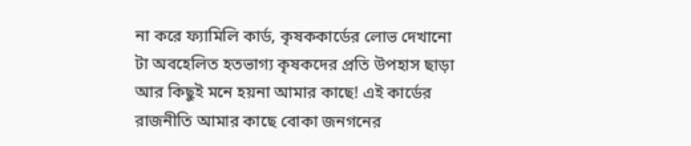না করে ফ্যামিলি কার্ড, কৃষককার্ডের লোভ দেখানো টা অবহেলিত হতভাগ্য কৃষকদের প্রতি উপহাস ছাড়া আর কিছুই মনে হয়না আমার কাছে! এই কার্ডের রাজনীতি আমার কাছে বোকা জনগনের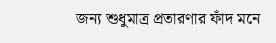জন্য শুধুমাত্র প্রতারণার ফাঁদ মনে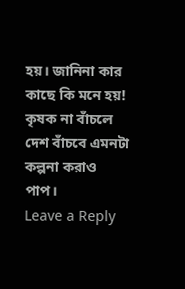হয়। জানিনা কার কাছে কি মনে হয়! কৃষক না বাঁচলে দেশ বাঁচবে এমনটা কল্পনা করাও পাপ।
Leave a Reply